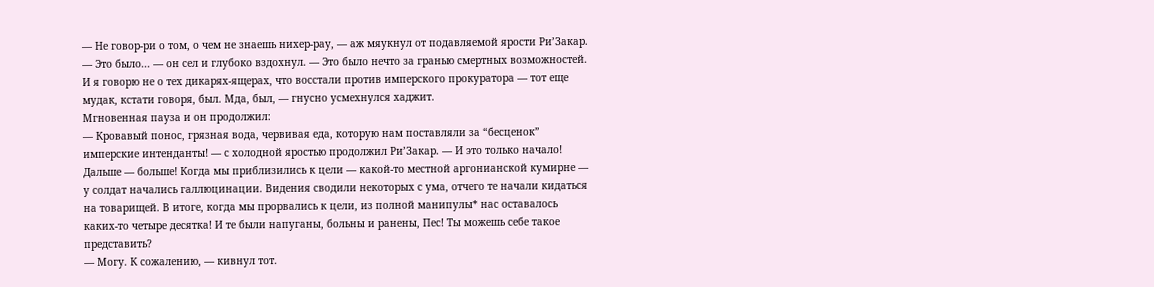— Не говор-ри о том, о чем не знаешь нихер-рау, — аж мяукнул от подавляемой ярости Ри’Закар. — Это было... — он сел и глубоко вздохнул. — Это было нечто за гранью смертных возможностей. И я говорю не о тех дикарях-ящерах, что восстали против имперского прокуратора — тот еще мудак, кстати говоря, был. Мда, был, — гнусно усмехнулся хаджит.
Мгновенная пауза и он продолжил:
— Кровавый понос, грязная вода, червивая еда, которую нам поставляли за “бесценок” имперские интенданты! — с холодной яростью продолжил Ри’Закар. — И это только начало! Дальше — больше! Когда мы приблизились к цели — какой-то местной аргонианской кумирне — у солдат начались галлюцинации. Видения сводили некоторых с ума, отчего те начали кидаться на товарищей. В итоге, когда мы прорвались к цели, из полной манипулы* нас оставалось каких-то четыре десятка! И те были напуганы, больны и ранены, Пес! Ты можешь себе такое представить?
— Могу. К сожалению, — кивнул тот.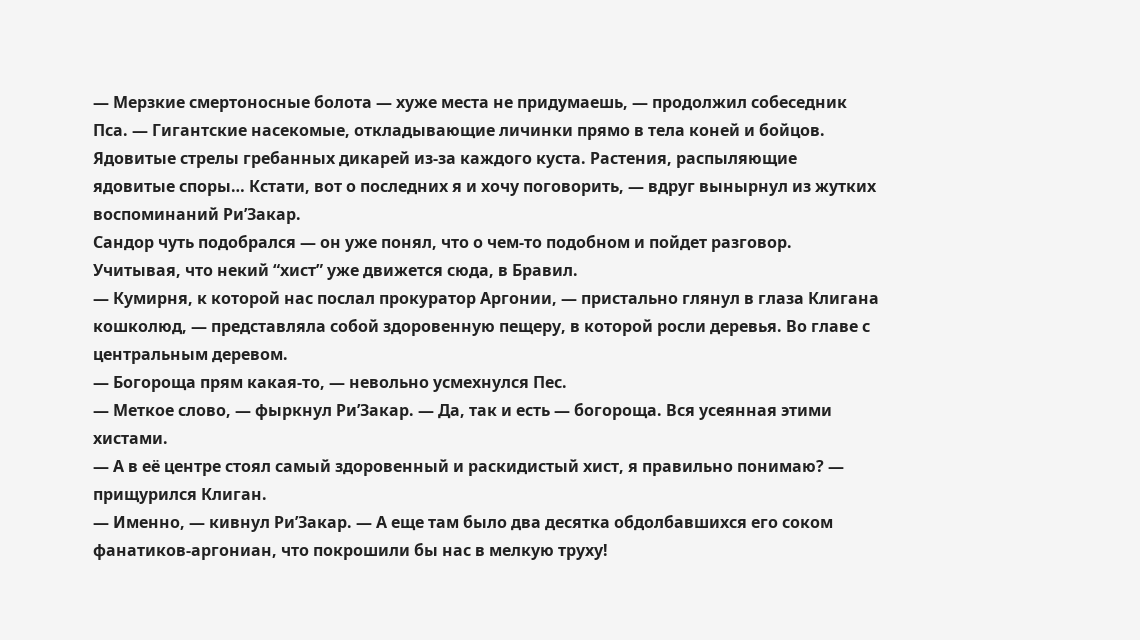— Мерзкие смертоносные болота — хуже места не придумаешь, — продолжил собеседник Пса. — Гигантские насекомые, откладывающие личинки прямо в тела коней и бойцов. Ядовитые стрелы гребанных дикарей из-за каждого куста. Растения, распыляющие ядовитые споры… Кстати, вот о последних я и хочу поговорить, — вдруг вынырнул из жутких воспоминаний Ри’Закар.
Сандор чуть подобрался — он уже понял, что о чем-то подобном и пойдет разговор. Учитывая, что некий “хист” уже движется сюда, в Бравил.
— Кумирня, к которой нас послал прокуратор Аргонии, — пристально глянул в глаза Клигана кошколюд, — представляла собой здоровенную пещеру, в которой росли деревья. Во главе с центральным деревом.
— Богороща прям какая-то, — невольно усмехнулся Пес.
— Меткое слово, — фыркнул Ри’Закар. — Да, так и есть — богороща. Вся усеянная этими хистами.
— А в её центре стоял самый здоровенный и раскидистый хист, я правильно понимаю? — прищурился Клиган.
— Именно, — кивнул Ри’Закар. — А еще там было два десятка обдолбавшихся его соком фанатиков-аргониан, что покрошили бы нас в мелкую труху!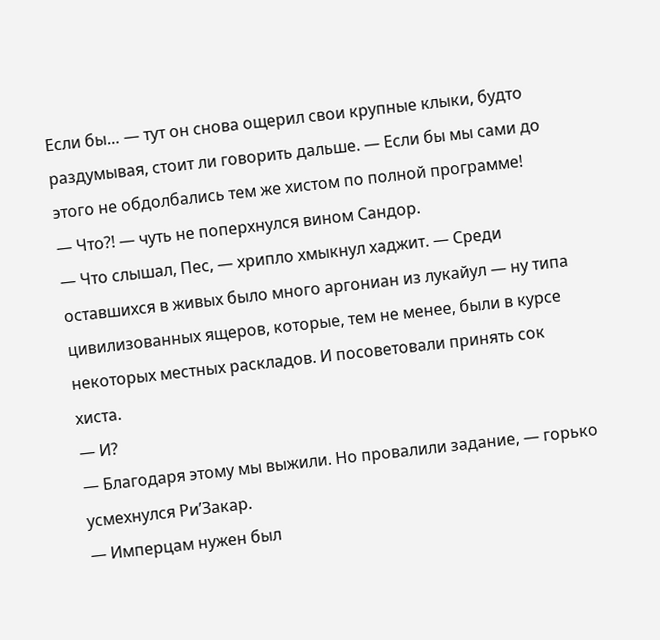Если бы… — тут он снова ощерил свои крупные клыки, будто раздумывая, стоит ли говорить дальше. — Если бы мы сами до этого не обдолбались тем же хистом по полной программе!
— Что?! — чуть не поперхнулся вином Сандор.
— Что слышал, Пес, — хрипло хмыкнул хаджит. — Среди оставшихся в живых было много аргониан из лукайул — ну типа цивилизованных ящеров, которые, тем не менее, были в курсе некоторых местных раскладов. И посоветовали принять сок хиста.
— И?
— Благодаря этому мы выжили. Но провалили задание, — горько усмехнулся Ри’Закар.
— Имперцам нужен был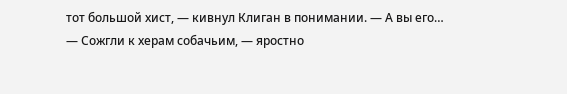тот большой хист, — кивнул Клиган в понимании. — А вы его…
— Сожгли к херам собачьим, — яростно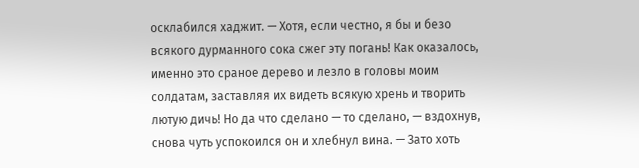осклабился хаджит. — Хотя, если честно, я бы и безо всякого дурманного сока сжег эту погань! Как оказалось, именно это сраное дерево и лезло в головы моим солдатам, заставляя их видеть всякую хрень и творить лютую дичь! Но да что сделано — то сделано, — вздохнув, снова чуть успокоился он и хлебнул вина. — Зато хоть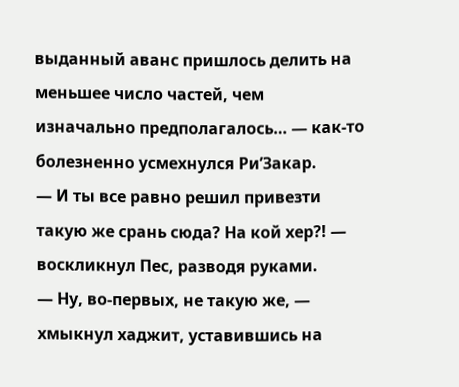выданный аванс пришлось делить на меньшее число частей, чем изначально предполагалось… — как-то болезненно усмехнулся Ри’Закар.
— И ты все равно решил привезти такую же срань сюда? На кой хер?! — воскликнул Пес, разводя руками.
— Ну, во-первых, не такую же, — хмыкнул хаджит, уставившись на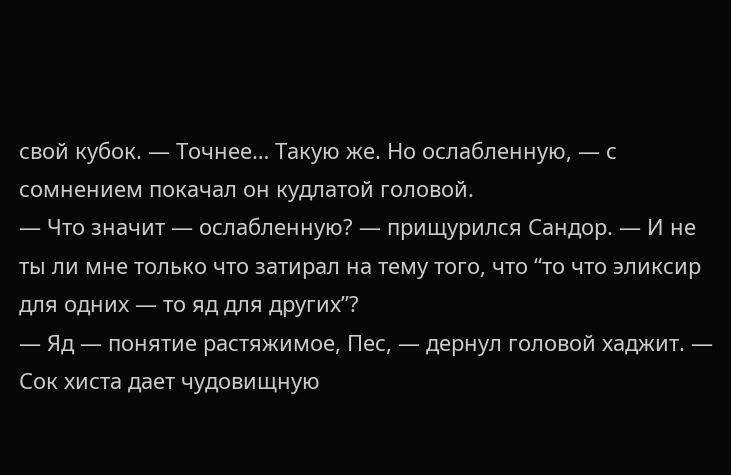свой кубок. — Точнее… Такую же. Но ослабленную, — с сомнением покачал он кудлатой головой.
— Что значит — ослабленную? — прищурился Сандор. — И не ты ли мне только что затирал на тему того, что “то что эликсир для одних — то яд для других”?
— Яд — понятие растяжимое, Пес, — дернул головой хаджит. — Сок хиста дает чудовищную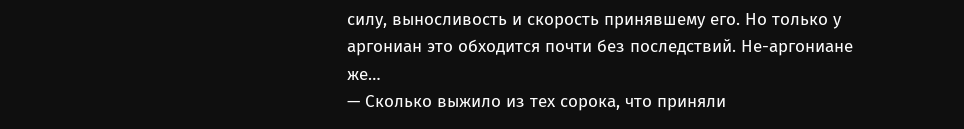силу, выносливость и скорость принявшему его. Но только у аргониан это обходится почти без последствий. Не-аргониане же…
— Сколько выжило из тех сорока, что приняли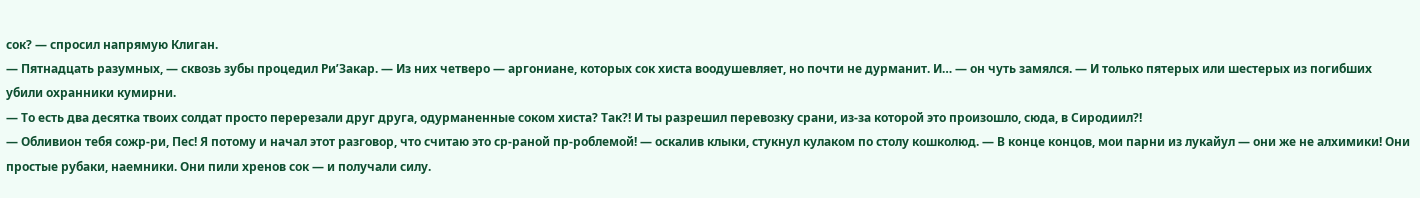сок? — спросил напрямую Клиган.
— Пятнадцать разумных, — сквозь зубы процедил Ри’Закар. — Из них четверо — аргониане, которых сок хиста воодушевляет, но почти не дурманит. И… — он чуть замялся. — И только пятерых или шестерых из погибших убили охранники кумирни.
— То есть два десятка твоих солдат просто перерезали друг друга, одурманенные соком хиста? Так?! И ты разрешил перевозку срани, из-за которой это произошло, сюда, в Сиродиил?!
— Обливион тебя сожр-ри, Пес! Я потому и начал этот разговор, что считаю это ср-раной пр-роблемой! — оскалив клыки, стукнул кулаком по столу кошколюд. — В конце концов, мои парни из лукайул — они же не алхимики! Они простые рубаки, наемники. Они пили хренов сок — и получали силу.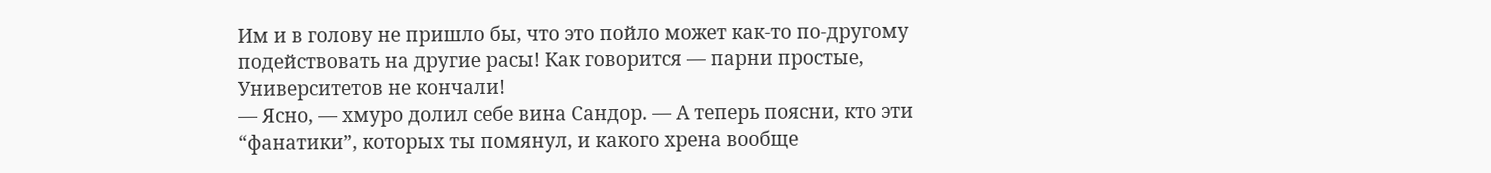Им и в голову не пришло бы, что это пойло может как-то по-другому подействовать на другие расы! Как говорится — парни простые, Университетов не кончали!
— Ясно, — хмуро долил себе вина Сандор. — А теперь поясни, кто эти “фанатики”, которых ты помянул, и какого хрена вообще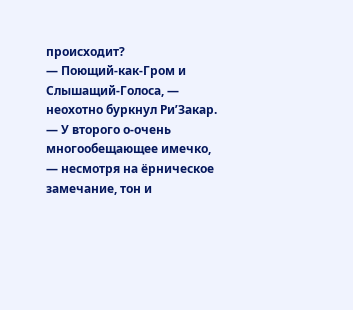происходит?
— Поющий-как-Гром и Слышащий-Голоса, — неохотно буркнул Ри’Закар.
— У второго о-очень многообещающее имечко, — несмотря на ёрническое замечание, тон и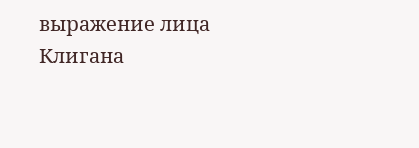выражение лица Клигана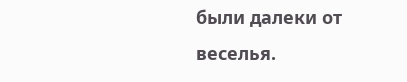были далеки от веселья.